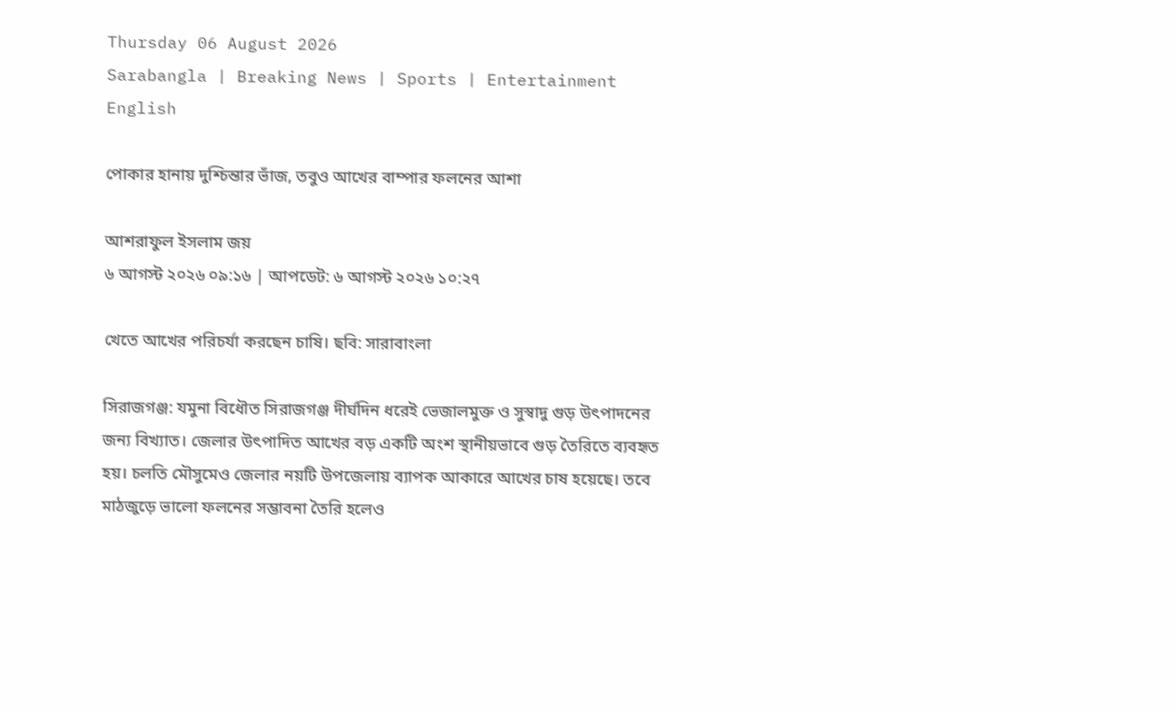Thursday 06 August 2026
Sarabangla | Breaking News | Sports | Entertainment
English

পোকার হানায় দুশ্চিন্তার ভাঁজ, তবুও আখের বাম্পার ফলনের আশা

আশরাফুল ইসলাম জয়
৬ আগস্ট ২০২৬ ০৯:১৬ | আপডেট: ৬ আগস্ট ২০২৬ ১০:২৭

খেতে আখের পরিচর্যা করছেন চাষি। ছবি: সারাবাংলা

সিরাজগঞ্জ: যমুনা বিধৌত সিরাজগঞ্জ দীর্ঘদিন ধরেই ভেজালমুক্ত ও সুস্বাদু গুড় উৎপাদনের জন্য বিখ্যাত। জেলার উৎপাদিত আখের বড় একটি অংশ স্থানীয়ভাবে গুড় তৈরিতে ব্যবহৃত হয়। চলতি মৌসুমেও জেলার নয়টি উপজেলায় ব্যাপক আকারে আখের চাষ হয়েছে। তবে মাঠজুড়ে ভালো ফলনের সম্ভাবনা তৈরি হলেও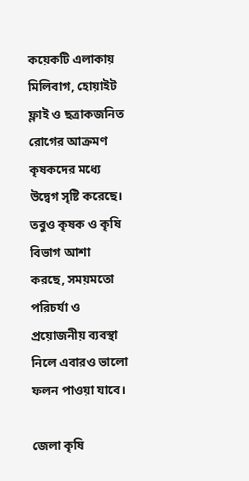কয়েকটি এলাকায় মিলিবাগ, হোয়াইট ফ্লাই ও ছত্রাকজনিত রোগের আক্রমণ কৃষকদের মধ্যে উদ্বেগ সৃষ্টি করেছে। তবুও কৃষক ও কৃষি বিভাগ আশা করছে, সময়মতো পরিচর্যা ও প্রয়োজনীয় ব্যবস্থা নিলে এবারও ভালো ফলন পাওয়া যাবে।

জেলা কৃষি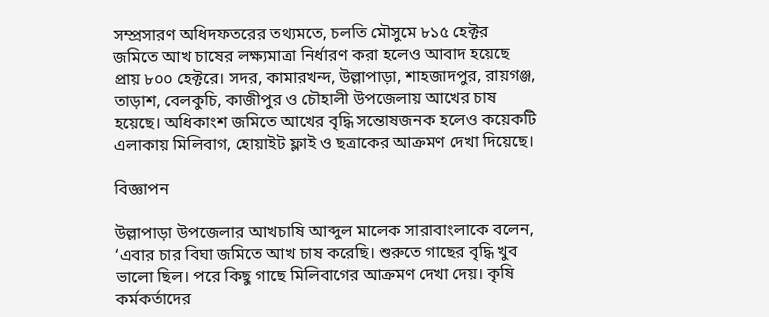সম্প্রসারণ অধিদফতরের তথ্যমতে, চলতি মৌসুমে ৮১৫ হেক্টর জমিতে আখ চাষের লক্ষ্যমাত্রা নির্ধারণ করা হলেও আবাদ হয়েছে প্রায় ৮০০ হেক্টরে। সদর, কামারখন্দ, উল্লাপাড়া, শাহজাদপুর, রায়গঞ্জ, তাড়াশ, বেলকুচি, কাজীপুর ও চৌহালী উপজেলায় আখের চাষ হয়েছে। অধিকাংশ জমিতে আখের বৃদ্ধি সন্তোষজনক হলেও কয়েকটি এলাকায় মিলিবাগ, হোয়াইট ফ্লাই ও ছত্রাকের আক্রমণ দেখা দিয়েছে।

বিজ্ঞাপন

উল্লাপাড়া উপজেলার আখচাষি আব্দুল মালেক সারাবাংলাকে বলেন, ‘এবার চার বিঘা জমিতে আখ চাষ করেছি। শুরুতে গাছের বৃদ্ধি খুব ভালো ছিল। পরে কিছু গাছে মিলিবাগের আক্রমণ দেখা দেয়। কৃষি কর্মকর্তাদের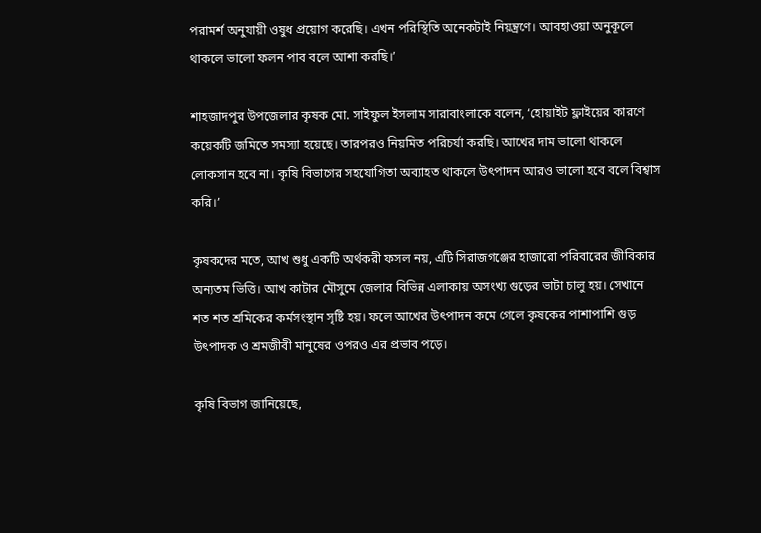পরামর্শ অনুযায়ী ওষুধ প্রয়োগ করেছি। এখন পরিস্থিতি অনেকটাই নিয়ন্ত্রণে। আবহাওয়া অনুকূলে থাকলে ভালো ফলন পাব বলে আশা করছি।’

শাহজাদপুর উপজেলার কৃষক মো. সাইফুল ইসলাম সারাবাংলাকে বলেন, ‘হোয়াইট ফ্লাইয়ের কারণে কয়েকটি জমিতে সমস্যা হয়েছে। তারপরও নিয়মিত পরিচর্যা করছি। আখের দাম ভালো থাকলে লোকসান হবে না। কৃষি বিভাগের সহযোগিতা অব্যাহত থাকলে উৎপাদন আরও ভালো হবে বলে বিশ্বাস করি।’

কৃষকদের মতে, আখ শুধু একটি অর্থকরী ফসল নয়, এটি সিরাজগঞ্জের হাজারো পরিবারের জীবিকার অন্যতম ভিত্তি। আখ কাটার মৌসুমে জেলার বিভিন্ন এলাকায় অসংখ্য গুড়ের ভাটা চালু হয়। সেখানে শত শত শ্রমিকের কর্মসংস্থান সৃষ্টি হয়। ফলে আখের উৎপাদন কমে গেলে কৃষকের পাশাপাশি গুড় উৎপাদক ও শ্রমজীবী মানুষের ওপরও এর প্রভাব পড়ে।

কৃষি বিভাগ জানিয়েছে,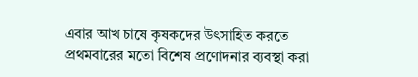এবার আখ চাষে কৃষকদের উৎসাহিত করতে প্রথমবারের মতো বিশেষ প্রণোদনার ব্যবস্থা করা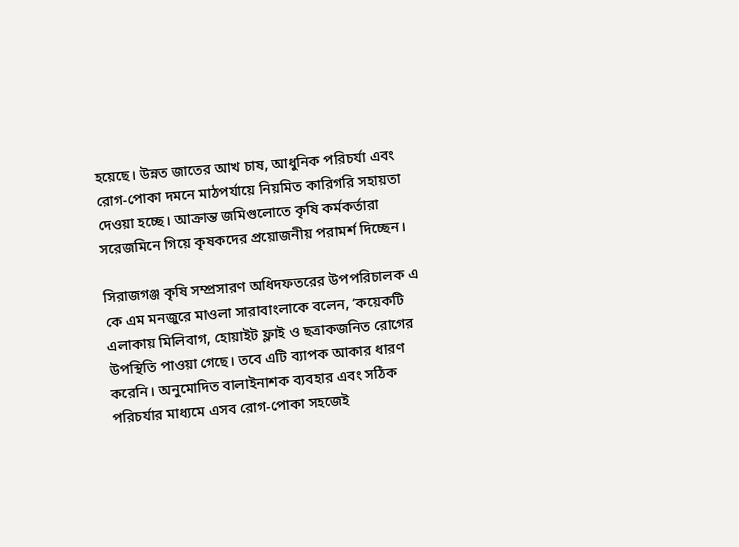হয়েছে। উন্নত জাতের আখ চাষ, আধুনিক পরিচর্যা এবং রোগ-পোকা দমনে মাঠপর্যায়ে নিয়মিত কারিগরি সহায়তা দেওয়া হচ্ছে। আক্রান্ত জমিগুলোতে কৃষি কর্মকর্তারা সরেজমিনে গিয়ে কৃষকদের প্রয়োজনীয় পরামর্শ দিচ্ছেন।

সিরাজগঞ্জ কৃষি সম্প্রসারণ অধিদফতরের উপপরিচালক এ কে এম মনজুরে মাওলা সারাবাংলাকে বলেন, ‘কয়েকটি এলাকায় মিলিবাগ, হোয়াইট ফ্লাই ও ছত্রাকজনিত রোগের উপস্থিতি পাওয়া গেছে। তবে এটি ব্যাপক আকার ধারণ করেনি। অনুমোদিত বালাইনাশক ব্যবহার এবং সঠিক পরিচর্যার মাধ্যমে এসব রোগ-পোকা সহজেই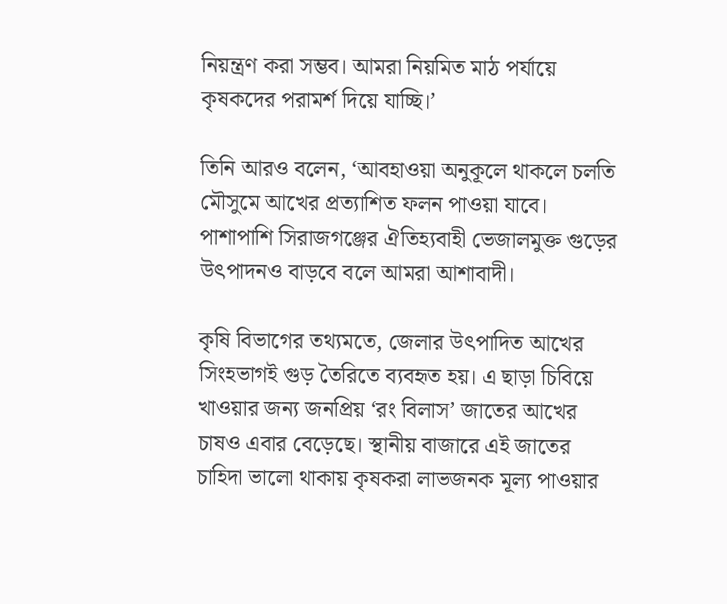নিয়ন্ত্রণ করা সম্ভব। আমরা নিয়মিত মাঠ পর্যায়ে কৃষকদের পরামর্শ দিয়ে যাচ্ছি।’

তিনি আরও বলেন, ‘আবহাওয়া অনুকূলে থাকলে চলতি মৌসুমে আখের প্রত্যাশিত ফলন পাওয়া যাবে। পাশাপাশি সিরাজগঞ্জের ঐতিহ্যবাহী ভেজালমুক্ত গুড়ের উৎপাদনও বাড়বে বলে আমরা আশাবাদী।

কৃষি বিভাগের তথ্যমতে, জেলার উৎপাদিত আখের সিংহভাগই গুড় তৈরিতে ব্যবহৃত হয়। এ ছাড়া চিবিয়ে খাওয়ার জন্য জনপ্রিয় ‘রং বিলাস’ জাতের আখের চাষও এবার বেড়েছে। স্থানীয় বাজারে এই জাতের চাহিদা ভালো থাকায় কৃষকরা লাভজনক মূল্য পাওয়ার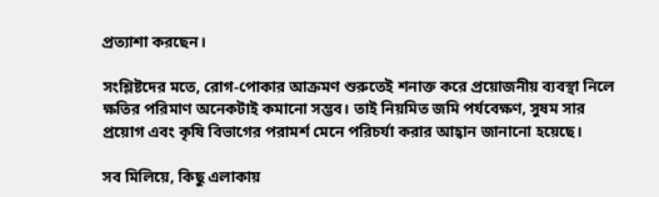প্রত্যাশা করছেন।

সংশ্লিষ্টদের মতে, রোগ-পোকার আক্রমণ শুরুতেই শনাক্ত করে প্রয়োজনীয় ব্যবস্থা নিলে ক্ষতির পরিমাণ অনেকটাই কমানো সম্ভব। তাই নিয়মিত জমি পর্যবেক্ষণ, সুষম সার প্রয়োগ এবং কৃষি বিভাগের পরামর্শ মেনে পরিচর্যা করার আহ্বান জানানো হয়েছে।

সব মিলিয়ে, কিছু এলাকায়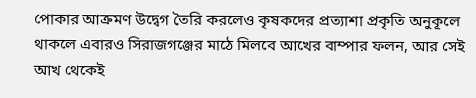পোকার আক্রমণ উদ্বেগ তৈরি করলেও কৃষকদের প্রত্যাশা প্রকৃতি অনুকূলে থাকলে এবারও সিরাজগঞ্জের মাঠে মিলবে আখের বাম্পার ফলন, আর সেই আখ থেকেই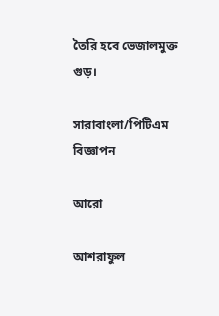তৈরি হবে ভেজালমুক্ত গুড়।

সারাবাংলা/পিটিএম
বিজ্ঞাপন

আরো

আশরাফুল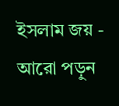ইসলাম জয় - আরো পড়ুন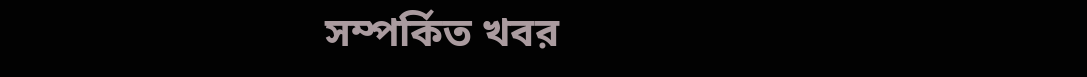সম্পর্কিত খবর